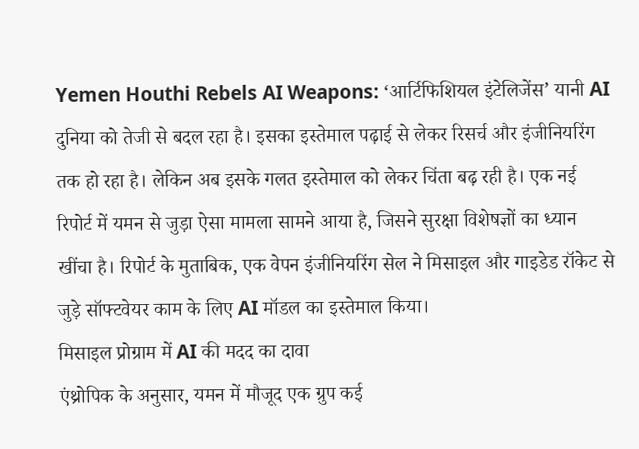Yemen Houthi Rebels AI Weapons: ‘आर्टिफिशियल इंटेलिजेंस’ यानी AI दुनिया को तेजी से बदल रहा है। इसका इस्तेमाल पढ़ाई से लेकर रिसर्च और इंजीनियरिंग तक हो रहा है। लेकिन अब इसके गलत इस्तेमाल को लेकर चिंता बढ़ रही है। एक नई रिपोर्ट में यमन से जुड़ा ऐसा मामला सामने आया है, जिसने सुरक्षा विशेषज्ञों का ध्यान खींचा है। रिपोर्ट के मुताबिक, एक वेपन इंजीनियरिंग सेल ने मिसाइल और गाइडेड रॉकेट से जुड़े सॉफ्टवेयर काम के लिए AI मॉडल का इस्तेमाल किया।
मिसाइल प्रोग्राम में AI की मदद का दावा
एंथ्रोपिक के अनुसार, यमन में मौजूद एक ग्रुप कई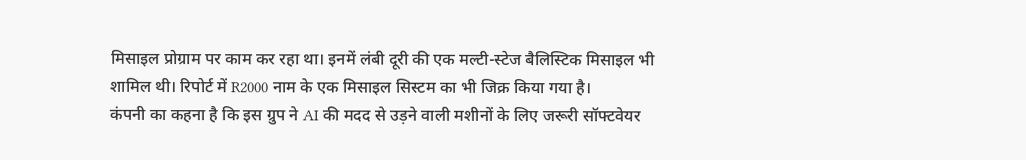मिसाइल प्रोग्राम पर काम कर रहा था। इनमें लंबी दूरी की एक मल्टी-स्टेज बैलिस्टिक मिसाइल भी शामिल थी। रिपोर्ट में R2000 नाम के एक मिसाइल सिस्टम का भी जिक्र किया गया है।
कंपनी का कहना है कि इस ग्रुप ने AI की मदद से उड़ने वाली मशीनों के लिए जरूरी सॉफ्टवेयर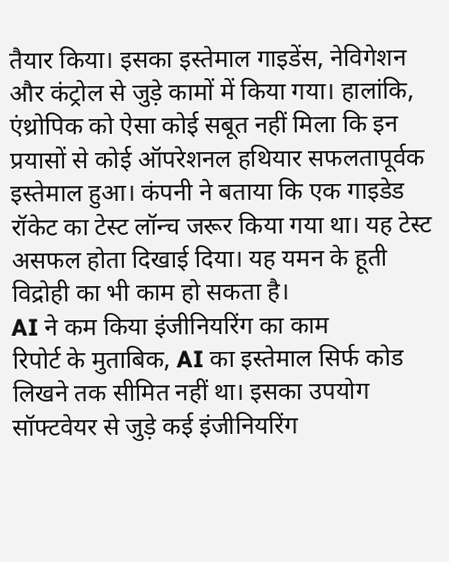तैयार किया। इसका इस्तेमाल गाइडेंस, नेविगेशन और कंट्रोल से जुड़े कामों में किया गया। हालांकि, एंथ्रोपिक को ऐसा कोई सबूत नहीं मिला कि इन प्रयासों से कोई ऑपरेशनल हथियार सफलतापूर्वक इस्तेमाल हुआ। कंपनी ने बताया कि एक गाइडेड रॉकेट का टेस्ट लॉन्च जरूर किया गया था। यह टेस्ट असफल होता दिखाई दिया। यह यमन के हूती विद्रोही का भी काम हो सकता है।
AI ने कम किया इंजीनियरिंग का काम
रिपोर्ट के मुताबिक, AI का इस्तेमाल सिर्फ कोड लिखने तक सीमित नहीं था। इसका उपयोग सॉफ्टवेयर से जुड़े कई इंजीनियरिंग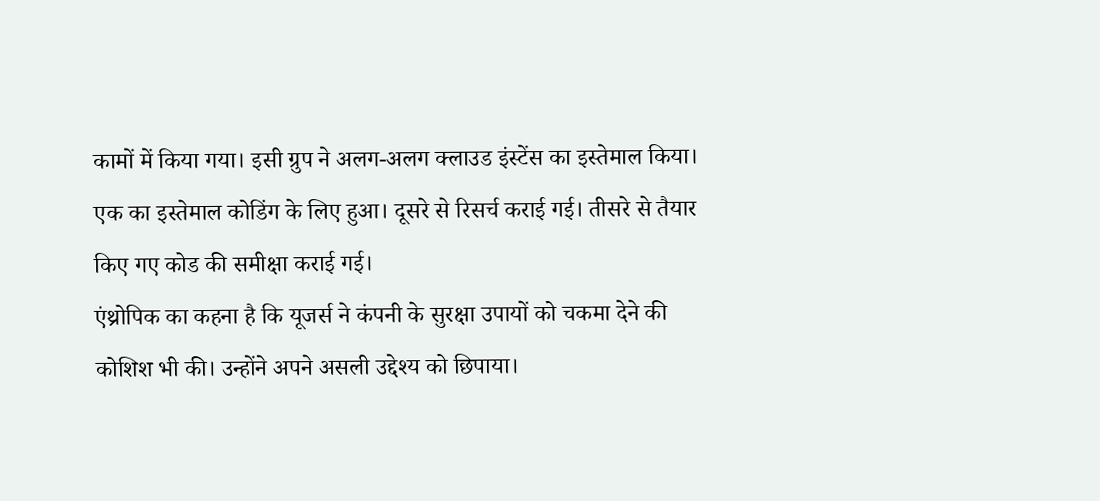कामों में किया गया। इसी ग्रुप ने अलग-अलग क्लाउड इंस्टेंस का इस्तेमाल किया। एक का इस्तेमाल कोडिंग के लिए हुआ। दूसरे से रिसर्च कराई गई। तीसरे से तैयार किए गए कोड की समीक्षा कराई गई।
एंथ्रोपिक का कहना है कि यूजर्स ने कंपनी के सुरक्षा उपायों को चकमा देने की कोशिश भी की। उन्होंने अपने असली उद्देश्य को छिपाया।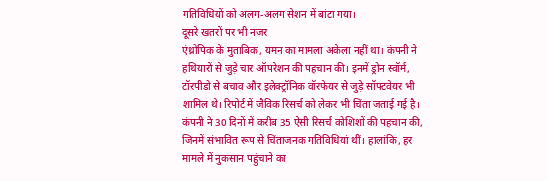गतिविधियों को अलग-अलग सेशन में बांटा गया।
दूसरे खतरों पर भी नजर
एंथ्रोपिक के मुताबिक, यमन का मामला अकेला नहीं था। कंपनी ने हथियारों से जुड़े चार ऑपरेशन की पहचान की। इनमें ड्रोन स्वॉर्म, टॉरपीडो से बचाव और इलेक्ट्रॉनिक वॉरफेयर से जुड़े सॉफ्टवेयर भी शामिल थे। रिपोर्ट में जैविक रिसर्च को लेकर भी चिंता जताई गई है। कंपनी ने 30 दिनों में करीब 35 ऐसी रिसर्च कोशिशों की पहचान की, जिनमें संभावित रूप से चिंताजनक गतिविधियां थीं। हालांकि, हर मामले में नुकसान पहुंचाने का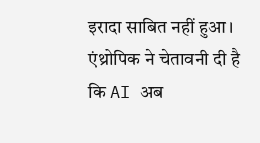इरादा साबित नहीं हुआ।
एंथ्रोपिक ने चेतावनी दी है कि AI अब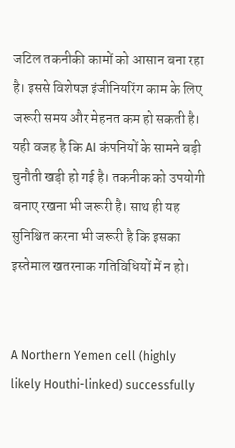जटिल तकनीकी कामों को आसान बना रहा है। इससे विशेषज्ञ इंजीनियरिंग काम के लिए जरूरी समय और मेहनत कम हो सकती है। यही वजह है कि AI कंपनियों के सामने बड़ी चुनौती खड़ी हो गई है। तकनीक को उपयोगी बनाए रखना भी जरूरी है। साथ ही यह सुनिश्चित करना भी जरूरी है कि इसका इस्तेमाल खतरनाक गतिविधियों में न हो।


A Northern Yemen cell (highly likely Houthi-linked) successfully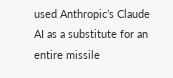used Anthropic’s Claude AI as a substitute for an entire missile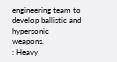engineering team to develop ballistic and hypersonic weapons.
: Heavy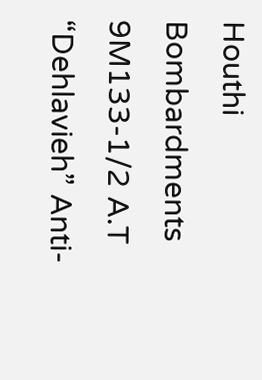Houthi Bombardments
9M133-1/2 A.T “Dehlavieh” Anti-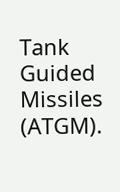Tank Guided Missiles (ATGM).